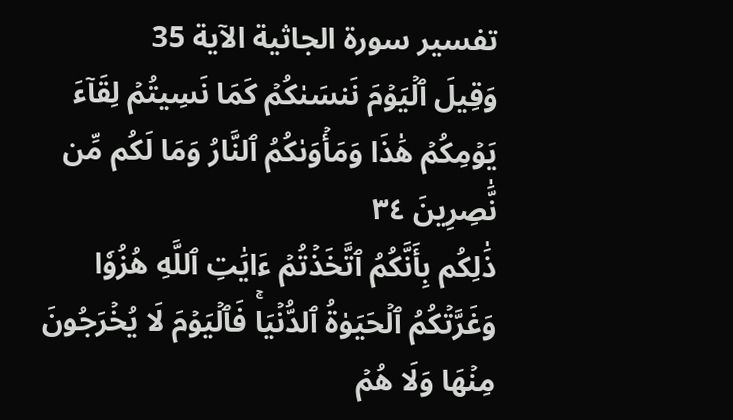تفسير سورة الجاثية الآية 35
وَقِيلَ ٱلۡيَوۡمَ نَنسَىٰكُمۡ كَمَا نَسِيتُمۡ لِقَآءَ يَوۡمِكُمۡ هَٰذَا وَمَأۡوَىٰكُمُ ٱلنَّارُ وَمَا لَكُم مِّن نَّٰصِرِينَ ٣٤
ذَٰلِكُم بِأَنَّكُمُ ٱتَّخَذۡتُمۡ ءَايَٰتِ ٱللَّهِ هُزُوٗا وَغَرَّتۡكُمُ ٱلۡحَيَوٰةُ ٱلدُّنۡيَاۚ فَٱلۡيَوۡمَ لَا يُخۡرَجُونَ مِنۡهَا وَلَا هُمۡ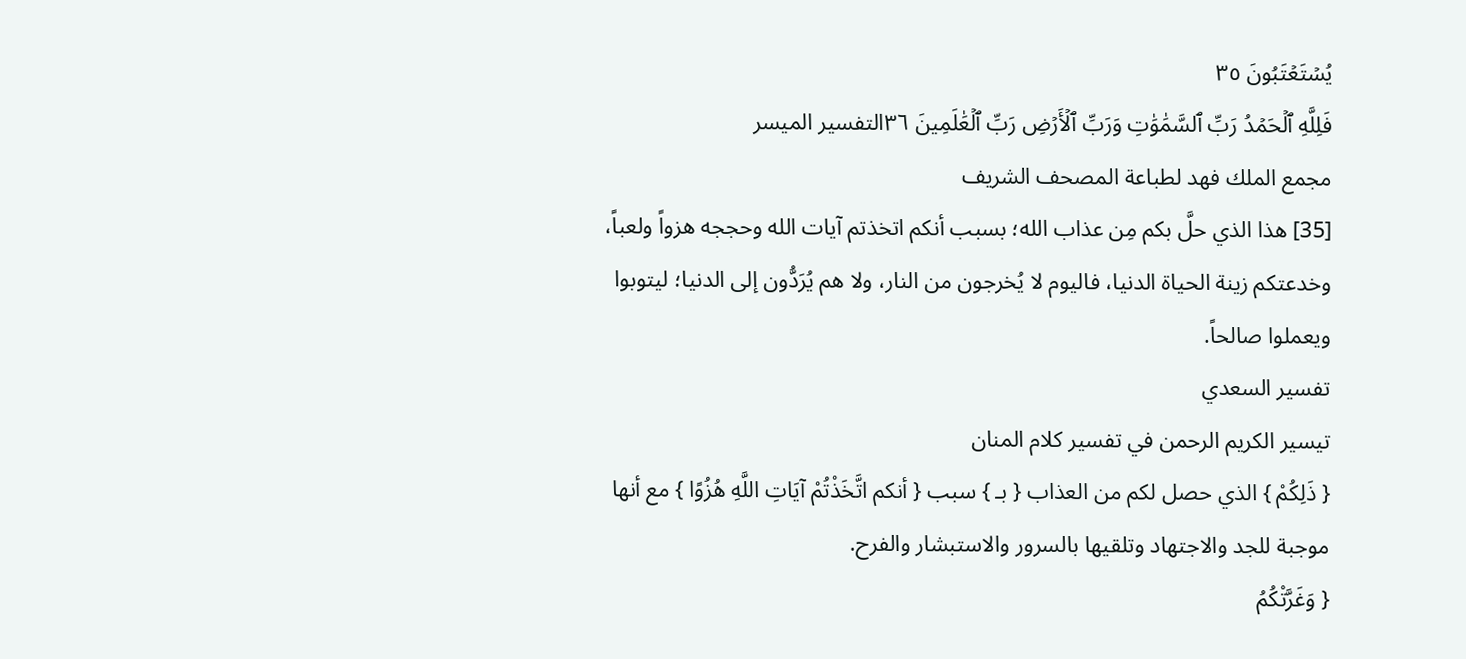يُسۡتَعۡتَبُونَ ٣٥
فَلِلَّهِ ٱلۡحَمۡدُ رَبِّ ٱلسَّمَٰوَٰتِ وَرَبِّ ٱلۡأَرۡضِ رَبِّ ٱلۡعَٰلَمِينَ ٣٦التفسير الميسر
مجمع الملك فهد لطباعة المصحف الشريف
[35] هذا الذي حلَّ بكم مِن عذاب الله؛ بسبب أنكم اتخذتم آيات الله وحججه هزواً ولعباً، وخدعتكم زينة الحياة الدنيا، فاليوم لا يُخرجون من النار، ولا هم يُرَدُّون إلى الدنيا؛ ليتوبوا ويعملوا صالحاً.
تفسير السعدي
تيسير الكريم الرحمن في تفسير كلام المنان
{ ذَلِكُمْ } الذي حصل لكم من العذاب { بـ } سبب { أنكم اتَّخَذْتُمْ آيَاتِ اللَّهِ هُزُوًا } مع أنها موجبة للجد والاجتهاد وتلقيها بالسرور والاستبشار والفرح.
{ وَغَرَّتْكُمُ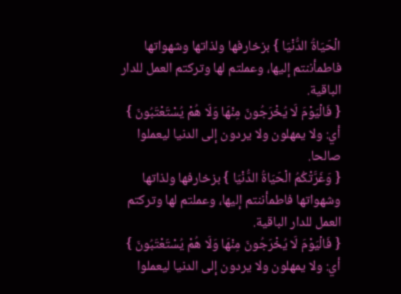الْحَيَاةُ الدُّنْيَا } بزخارفها ولذاتها وشهواتها فاطمأننتم إليها، وعملتم لها وتركتم العمل للدار الباقية.
{ فَالْيَوْمَ لَا يُخْرَجُونَ مِنْهَا وَلَا هُمْ يُسْتَعْتَبُونَ } أي: ولا يمهلون ولا يردون إلى الدنيا ليعملوا صالحا.
{ وَغَرَّتْكُمُ الْحَيَاةُ الدُّنْيَا } بزخارفها ولذاتها وشهواتها فاطمأننتم إليها، وعملتم لها وتركتم العمل للدار الباقية.
{ فَالْيَوْمَ لَا يُخْرَجُونَ مِنْهَا وَلَا هُمْ يُسْتَعْتَبُونَ } أي: ولا يمهلون ولا يردون إلى الدنيا ليعملوا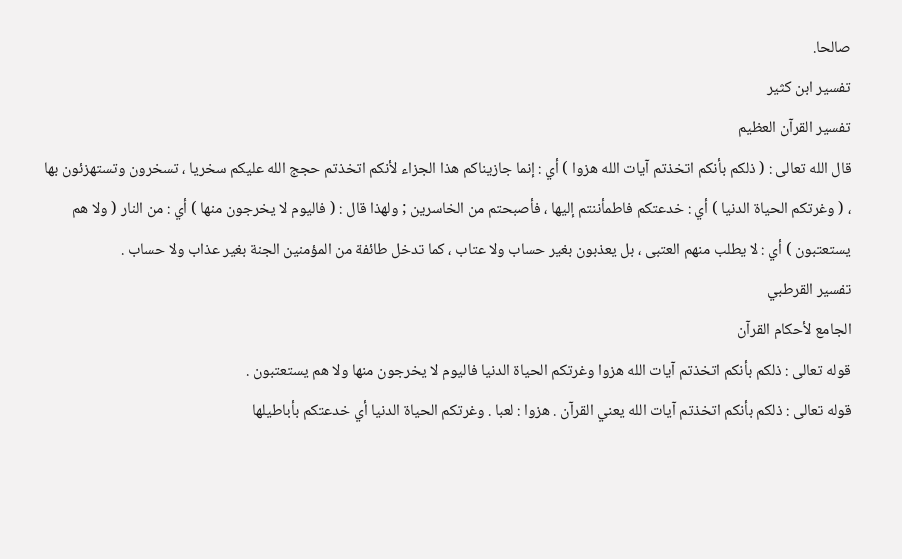صالحا.
تفسير ابن كثير
تفسير القرآن العظيم
قال الله تعالى : ( ذلكم بأنكم اتخذتم آيات الله هزوا ) أي : إنما جازيناكم هذا الجزاء لأنكم اتخذتم حجج الله عليكم سخريا ، تسخرون وتستهزئون بها ، ( وغرتكم الحياة الدنيا ) أي : خدعتكم فاطمأننتم إليها ، فأصبحتم من الخاسرين ; ولهذا قال : ( فاليوم لا يخرجون منها ) أي : من النار ( ولا هم يستعتبون ) أي : لا يطلب منهم العتبى ، بل يعذبون بغير حساب ولا عتاب ، كما تدخل طائفة من المؤمنين الجنة بغير عذاب ولا حساب .
تفسير القرطبي
الجامع لأحكام القرآن
قوله تعالى : ذلكم بأنكم اتخذتم آيات الله هزوا وغرتكم الحياة الدنيا فاليوم لا يخرجون منها ولا هم يستعتبون .
قوله تعالى : ذلكم بأنكم اتخذتم آيات الله يعني القرآن . هزوا : لعبا . وغرتكم الحياة الدنيا أي خدعتكم بأباطيلها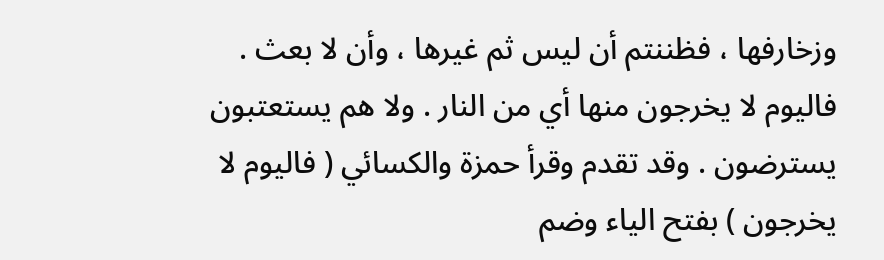وزخارفها ، فظننتم أن ليس ثم غيرها ، وأن لا بعث . فاليوم لا يخرجون منها أي من النار . ولا هم يستعتبون يسترضون . وقد تقدم وقرأ حمزة والكسائي ( فاليوم لا يخرجون ) بفتح الياء وضم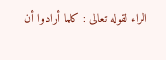الراء لقوله تعالى : كلما أرادوا أن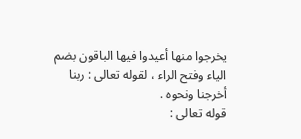يخرجوا منها أعيدوا فيها الباقون بضم الياء وفتح الراء ، لقوله تعالى : ربنا أخرجنا ونحوه .
قوله تعالى :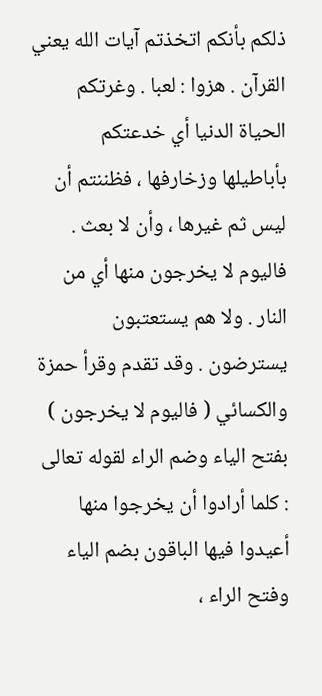ذلكم بأنكم اتخذتم آيات الله يعني القرآن . هزوا : لعبا . وغرتكم الحياة الدنيا أي خدعتكم بأباطيلها وزخارفها ، فظننتم أن ليس ثم غيرها ، وأن لا بعث . فاليوم لا يخرجون منها أي من النار . ولا هم يستعتبون يسترضون . وقد تقدم وقرأ حمزة والكسائي ( فاليوم لا يخرجون ) بفتح الياء وضم الراء لقوله تعالى : كلما أرادوا أن يخرجوا منها أعيدوا فيها الباقون بضم الياء وفتح الراء ،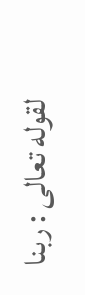لقوله تعالى : ربنا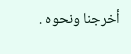أخرجنا ونحوه .